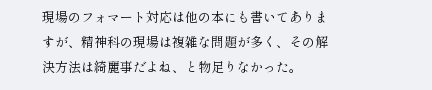現場のフォマート対応は他の本にも書いてありますが、精神科の現場は複雑な問題が多く、その解決方法は綺麗事だよね、と物足りなかった。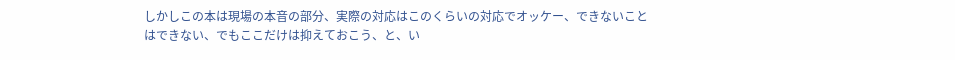しかしこの本は現場の本音の部分、実際の対応はこのくらいの対応でオッケー、できないことはできない、でもここだけは抑えておこう、と、い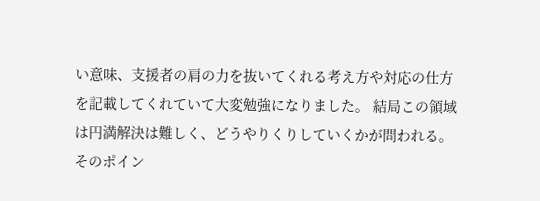い意味、支援者の肩の力を抜いてくれる考え方や対応の仕方を記載してくれていて大変勉強になりました。 結局この領域は円満解決は難しく、どうやりくりしていくかが問われる。そのポイン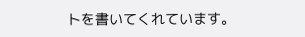トを書いてくれています。